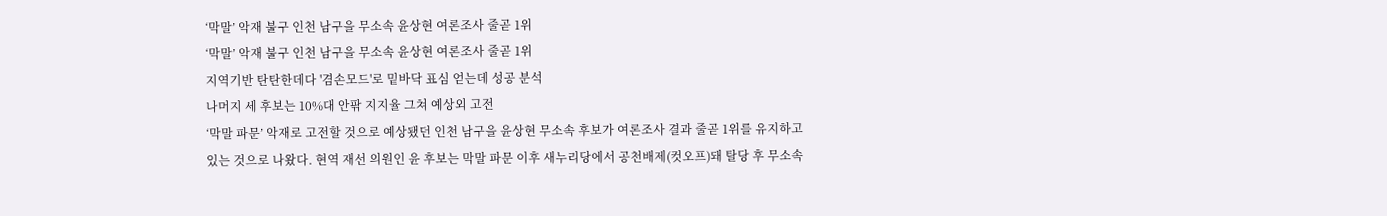‘막말’ 악재 불구 인천 남구을 무소속 윤상현 여론조사 줄곧 1위
‘막말’ 악재 불구 인천 남구을 무소속 윤상현 여론조사 줄곧 1위
지역기반 탄탄한데다 '겸손모드'로 밑바닥 표심 얻는데 성공 분석
나머지 세 후보는 10%대 안팎 지지율 그쳐 예상외 고전
‘막말 파문’ 악재로 고전할 것으로 예상됐던 인천 남구을 윤상현 무소속 후보가 여론조사 결과 줄곧 1위를 유지하고 있는 것으로 나왔다. 현역 재선 의원인 윤 후보는 막말 파문 이후 새누리당에서 공천배제(컷오프)돼 탈당 후 무소속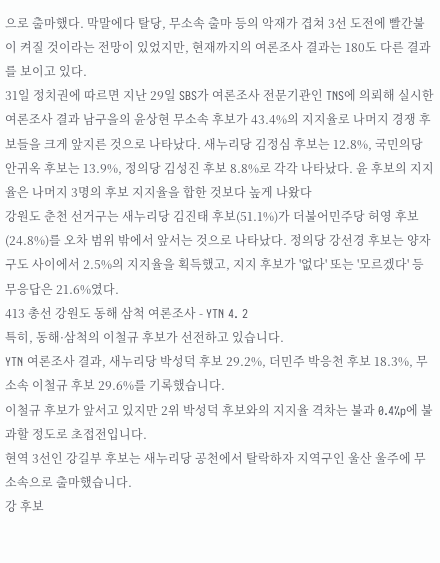으로 출마했다. 막말에다 탈당, 무소속 출마 등의 악재가 겹쳐 3선 도전에 빨간불이 켜질 것이라는 전망이 있었지만, 현재까지의 여론조사 결과는 180도 다른 결과를 보이고 있다.
31일 정치권에 따르면 지난 29일 SBS가 여론조사 전문기관인 TNS에 의뢰해 실시한 여론조사 결과 남구을의 윤상현 무소속 후보가 43.4%의 지지율로 나머지 경쟁 후보들을 크게 앞지른 것으로 나타났다. 새누리당 김정심 후보는 12.8%, 국민의당 안귀옥 후보는 13.9%, 정의당 김성진 후보 8.8%로 각각 나타났다. 윤 후보의 지지율은 나머지 3명의 후보 지지율을 합한 것보다 높게 나왔다
강원도 춘천 선거구는 새누리당 김진태 후보(51.1%)가 더불어민주당 허영 후보(24.8%)를 오차 범위 밖에서 앞서는 것으로 나타났다. 정의당 강선경 후보는 양자 구도 사이에서 2.5%의 지지율을 획득했고, 지지 후보가 '없다' 또는 '모르겠다' 등 무응답은 21.6%였다.
413 총선 강원도 동해 삼척 여론조사 - YTN 4. 2
특히, 동해·삼척의 이철규 후보가 선전하고 있습니다.
YTN 여론조사 결과, 새누리당 박성덕 후보 29.2%, 더민주 박응천 후보 18.3%, 무소속 이철규 후보 29.6%를 기록했습니다.
이철규 후보가 앞서고 있지만 2위 박성덕 후보와의 지지율 격차는 불과 0.4%p에 불과할 정도로 초접전입니다.
현역 3선인 강길부 후보는 새누리당 공천에서 탈락하자 지역구인 울산 울주에 무소속으로 출마했습니다.
강 후보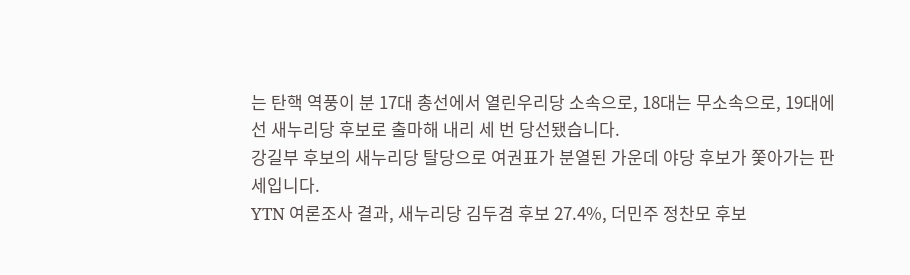는 탄핵 역풍이 분 17대 총선에서 열린우리당 소속으로, 18대는 무소속으로, 19대에선 새누리당 후보로 출마해 내리 세 번 당선됐습니다.
강길부 후보의 새누리당 탈당으로 여권표가 분열된 가운데 야당 후보가 쫓아가는 판세입니다.
YTN 여론조사 결과, 새누리당 김두겸 후보 27.4%, 더민주 정찬모 후보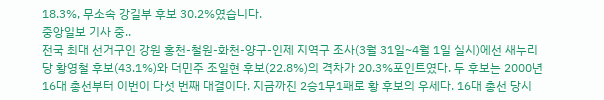18.3%, 무소속 강길부 후보 30.2%였습니다.
중앙일보 기사 중..
전국 최대 선거구인 강원 홍천-철원-화천-양구-인제 지역구 조사(3월 31일~4월 1일 실시)에선 새누리당 황영철 후보(43.1%)와 더민주 조일현 후보(22.8%)의 격차가 20.3%포인트였다. 두 후보는 2000년 16대 총선부터 이번이 다섯 번째 대결이다. 지금까진 2승1무1패로 황 후보의 우세다. 16대 총선 당시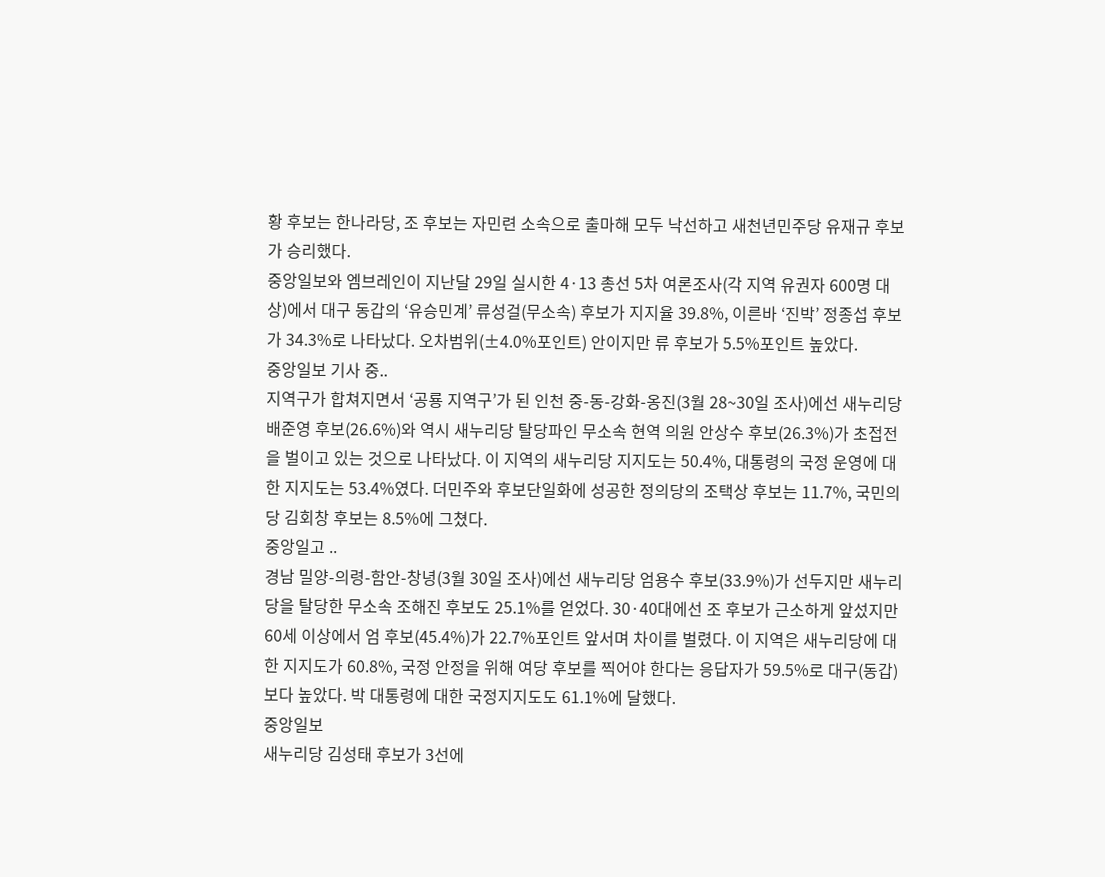황 후보는 한나라당, 조 후보는 자민련 소속으로 출마해 모두 낙선하고 새천년민주당 유재규 후보가 승리했다.
중앙일보와 엠브레인이 지난달 29일 실시한 4·13 총선 5차 여론조사(각 지역 유권자 600명 대상)에서 대구 동갑의 ‘유승민계’ 류성걸(무소속) 후보가 지지율 39.8%, 이른바 ‘진박’ 정종섭 후보가 34.3%로 나타났다. 오차범위(±4.0%포인트) 안이지만 류 후보가 5.5%포인트 높았다.
중앙일보 기사 중..
지역구가 합쳐지면서 ‘공룡 지역구’가 된 인천 중-동-강화-옹진(3월 28~30일 조사)에선 새누리당 배준영 후보(26.6%)와 역시 새누리당 탈당파인 무소속 현역 의원 안상수 후보(26.3%)가 초접전을 벌이고 있는 것으로 나타났다. 이 지역의 새누리당 지지도는 50.4%, 대통령의 국정 운영에 대한 지지도는 53.4%였다. 더민주와 후보단일화에 성공한 정의당의 조택상 후보는 11.7%, 국민의당 김회창 후보는 8.5%에 그쳤다.
중앙일고 ..
경남 밀양-의령-함안-창녕(3월 30일 조사)에선 새누리당 엄용수 후보(33.9%)가 선두지만 새누리당을 탈당한 무소속 조해진 후보도 25.1%를 얻었다. 30·40대에선 조 후보가 근소하게 앞섰지만 60세 이상에서 엄 후보(45.4%)가 22.7%포인트 앞서며 차이를 벌렸다. 이 지역은 새누리당에 대한 지지도가 60.8%, 국정 안정을 위해 여당 후보를 찍어야 한다는 응답자가 59.5%로 대구(동갑)보다 높았다. 박 대통령에 대한 국정지지도도 61.1%에 달했다.
중앙일보
새누리당 김성태 후보가 3선에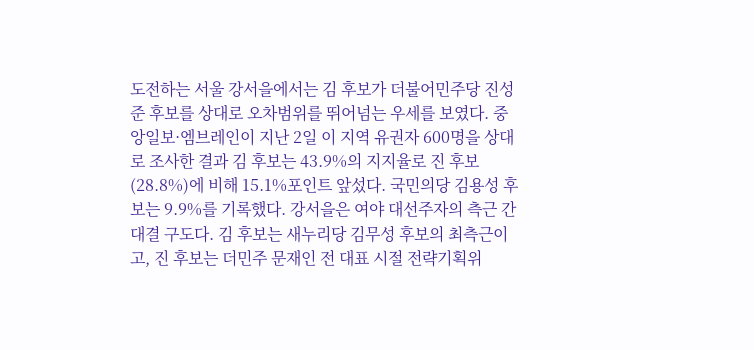도전하는 서울 강서을에서는 김 후보가 더불어민주당 진성준 후보를 상대로 오차범위를 뛰어넘는 우세를 보였다. 중앙일보·엠브레인이 지난 2일 이 지역 유권자 600명을 상대로 조사한 결과 김 후보는 43.9%의 지지율로 진 후보(28.8%)에 비해 15.1%포인트 앞섰다. 국민의당 김용성 후보는 9.9%를 기록했다. 강서을은 여야 대선주자의 측근 간 대결 구도다. 김 후보는 새누리당 김무성 후보의 최측근이고, 진 후보는 더민주 문재인 전 대표 시절 전략기획위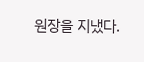원장을 지냈다.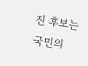진 후보는 국민의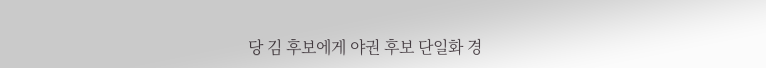당 김 후보에게 야권 후보 단일화 경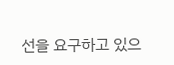선을 요구하고 있으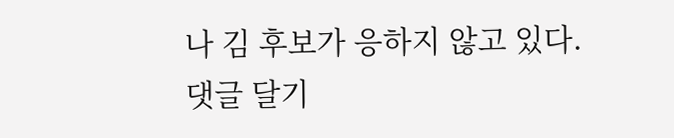나 김 후보가 응하지 않고 있다.
댓글 달기